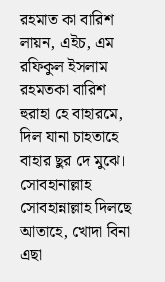রহমাত কা বারিশ লায়ন, এইচ, এম রফিকুল ইসলাম রহমতকা বারিশ হুরাহা হে বাহারমে, দিল যানা চাহতাহে বাহার ছুর দে মুঝে। সোবহানাল্লাহ সোবহান্নাল্লাহ দিলছে আতাহে, খোদা বিনা এছা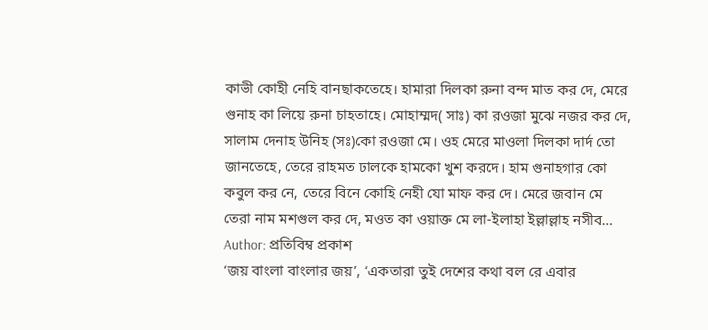কাভী কোহী নেহি বানছাকতেহে। হামারা দিলকা রুনা বন্দ মাত কর দে, মেরে গুনাহ কা লিয়ে রুনা চাহতাহে। মোহাম্মদ( সাঃ) কা রওজা মুঝে নজর কর দে, সালাম দেনাহ উনিহ (সঃ)কো রওজা মে। ওহ মেরে মাওলা দিলকা দার্দ তো জানতেহে, তেরে রাহমত ঢালকে হামকো খুশ করদে। হাম গুনাহগার কো কবুল কর নে, তেরে বিনে কোহি নেহী যো মাফ কর দে। মেরে জবান মে তেরা নাম মশগুল কর দে, মওত কা ওয়াক্ত মে লা-ইলাহা ইল্লাল্লাহ নসীব…
Author: প্রতিবিম্ব প্রকাশ
‘জয় বাংলা বাংলার জয়’, ‘একতারা তুই দেশের কথা বল রে এবার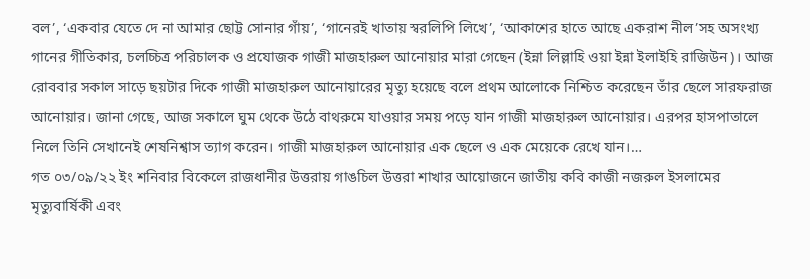বল’, ‘একবার যেতে দে না আমার ছোট্ট সোনার গাঁয়’, ‘গানেরই খাতায় স্বরলিপি লিখে’, ‘আকাশের হাতে আছে একরাশ নীল’সহ অসংখ্য গানের গীতিকার, চলচ্চিত্র পরিচালক ও প্রযোজক গাজী মাজহারুল আনোয়ার মারা গেছেন (ইন্না লিল্লাহি ওয়া ইন্না ইলাইহি রাজিউন)। আজ রোববার সকাল সাড়ে ছয়টার দিকে গাজী মাজহারুল আনোয়ারের মৃত্যু হয়েছে বলে প্রথম আলোকে নিশ্চিত করেছেন তাঁর ছেলে সারফরাজ আনোয়ার। জানা গেছে, আজ সকালে ঘুম থেকে উঠে বাথরুমে যাওয়ার সময় পড়ে যান গাজী মাজহারুল আনোয়ার। এরপর হাসপাতালে নিলে তিনি সেখানেই শেষনিশ্বাস ত্যাগ করেন। গাজী মাজহারুল আনোয়ার এক ছেলে ও এক মেয়েকে রেখে যান।…
গত ০৩/০৯/২২ ইং শনিবার বিকেলে রাজধানীর উত্তরায় গাঙচিল উত্তরা শাখার আয়োজনে জাতীয় কবি কাজী নজরুল ইসলামের মৃত্যুবার্ষিকী এবং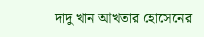দাদু খান আখতার হোসেনের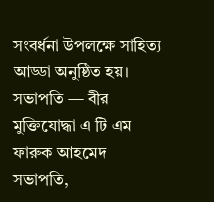সংবর্ধনা উপলক্ষে সাহিত্য আড্ডা অনুষ্ঠিত হয়। সভাপতি — বীর মুক্তিযোদ্ধা এ টি এম ফারুক আহমেদ সভাপতি,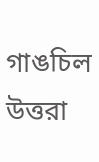গাঙচিল উত্তরা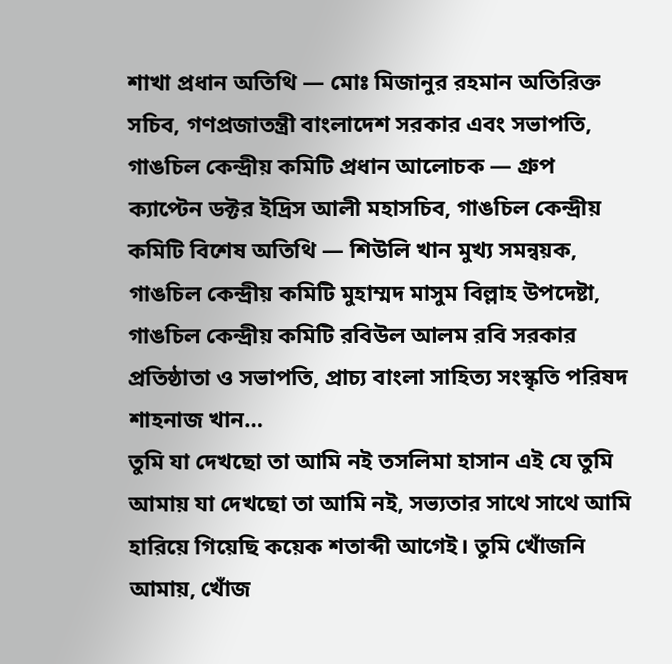শাখা প্রধান অতিথি — মোঃ মিজানুর রহমান অতিরিক্ত সচিব, গণপ্রজাতন্ত্রী বাংলাদেশ সরকার এবং সভাপতি, গাঙচিল কেন্দ্রীয় কমিটি প্রধান আলোচক — গ্রুপ ক্যাপ্টেন ডক্টর ইদ্রিস আলী মহাসচিব, গাঙচিল কেন্দ্রীয় কমিটি বিশেষ অতিথি — শিউলি খান মুখ্য সমন্বয়ক, গাঙচিল কেন্দ্রীয় কমিটি মুহাম্মদ মাসুম বিল্লাহ উপদেষ্টা, গাঙচিল কেন্দ্রীয় কমিটি রবিউল আলম রবি সরকার প্রতিষ্ঠাতা ও সভাপতি, প্রাচ্য বাংলা সাহিত্য সংস্কৃতি পরিষদ শাহনাজ খান…
তুমি যা দেখছো তা আমি নই তসলিমা হাসান এই যে তুমি আমায় যা দেখছো তা আমি নই, সভ্যতার সাথে সাথে আমি হারিয়ে গিয়েছি কয়েক শতাব্দী আগেই। তুমি খোঁজনি আমায়, খোঁজ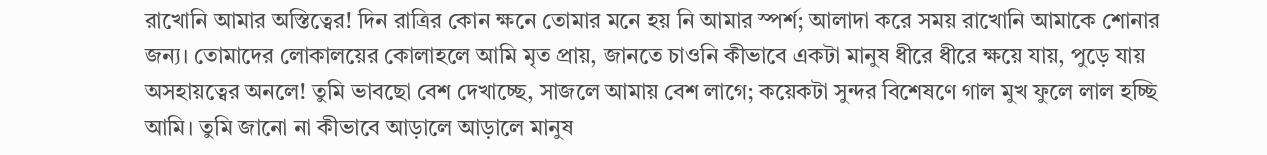রাখোনি আমার অস্তিত্বের! দিন রাত্রির কোন ক্ষনে তোমার মনে হয় নি আমার স্পর্শ; আলাদা করে সময় রাখোনি আমাকে শোনার জন্য। তোমাদের লোকালয়ের কোলাহলে আমি মৃত প্রায়, জানতে চাওনি কীভাবে একটা মানুষ ধীরে ধীরে ক্ষয়ে যায়, পুড়ে যায় অসহায়ত্বের অনলে! তুমি ভাবছো বেশ দেখাচ্ছে, সাজলে আমায় বেশ লাগে; কয়েকটা সুন্দর বিশেষণে গাল মুখ ফুলে লাল হচ্ছি আমি। তুমি জানো না কীভাবে আড়ালে আড়ালে মানুষ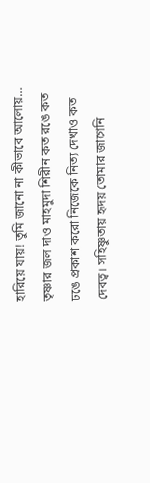হারিয়ে যায়! তুমি জানো না কীভাবে আলোয়…
তৃষ্ণার জল দাও মাহমুদা শিরীন কত রঙে কত ঢঙে প্রকাশ করো নিজেকে নিত্য দেখাও কত দেবত্ব। সহিষ্ণুতায় হৃদয় তোমার জাগেনি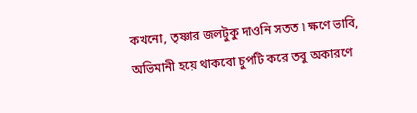কখনো, তৃষ্ণার জলটুকু দাওনি সতত ৷ ক্ষণে ভাবি, অভিমানী হয়ে থাকবো চুপটি করে তবু অকারণে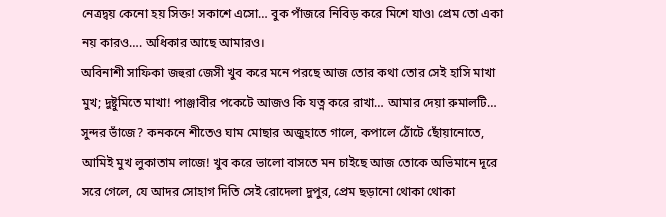নেত্রদ্বয় কেনো হয় সিক্ত! সকাশে এসো… বুক পাঁজরে নিবিড় করে মিশে যাও৷ প্রেম তো একা নয় কারও…. অধিকার আছে আমারও।
অবিনাশী সাফিকা জহুরা জেসী খুব করে মনে পরছে আজ তোর কথা তোর সেই হাসি মাখা মুখ; দুষ্টুমিতে মাখা! পাঞ্জাবীর পকেটে আজও কি যত্ন করে রাখা… আমার দেয়া রুমালটি… সুন্দর ভাঁজে? কনকনে শীতেও ঘাম মোছার অজুহাতে গালে, কপালে ঠোঁটে ছোঁয়ানোতে, আমিই মুখ লুকাতাম লাজে! খুব করে ভালো বাসতে মন চাইছে আজ তোকে অভিমানে দূরে সরে গেলে, যে আদর সোহাগ দিতি সেই রোদেলা দুপুর, প্রেম ছড়ানো থোকা থোকা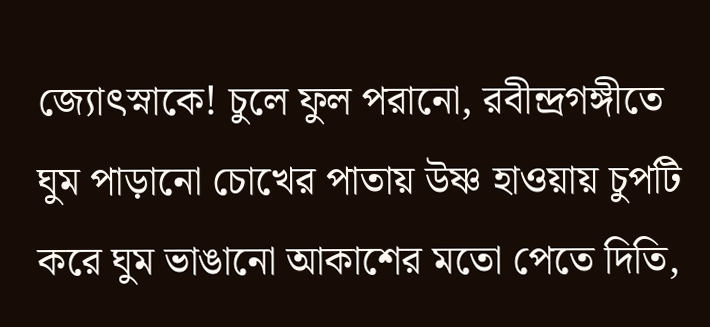জ্যোৎস্নাকে! চুলে ফুল পরানো, রবীন্দ্রগঙ্গীতে ঘুম পাড়ানো চোখের পাতায় উষ্ণ হাওয়ায় চুপটি করে ঘুম ভাঙানো আকাশের মতো পেতে দিতি,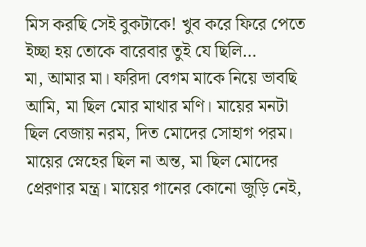মিস করছি সেই বুকটাকে! খুব করে ফিরে পেতে ইচ্ছা হয় তোকে বারেবার তুই যে ছিলি…
মা, আমার মা। ফরিদা বেগম মাকে নিয়ে ভাবছি আমি, মা ছিল মোর মাথার মণি। মায়ের মনটা ছিল বেজায় নরম, দিত মোদের সোহাগ পরম। মায়ের স্নেহের ছিল না অন্ত, মা ছিল মোদের প্রেরণার মন্ত্র। মায়ের গানের কোনো জুড়ি নেই,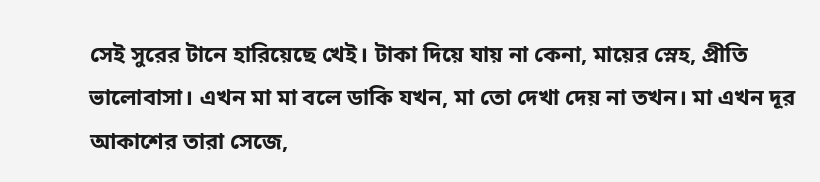সেই সুরের টানে হারিয়েছে খেই। টাকা দিয়ে যায় না কেনা, মায়ের স্নেহ, প্রীতি ভালোবাসা। এখন মা মা বলে ডাকি যখন, মা তো দেখা দেয় না তখন। মা এখন দূর আকাশের তারা সেজে,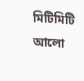মিটিমিটি আলো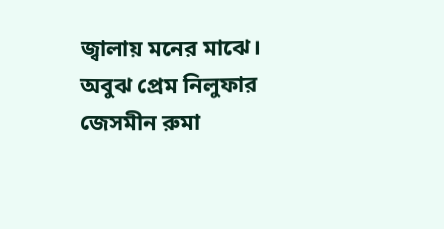জ্বালায় মনের মাঝে।
অবুঝ প্রেম নিলুফার জেসমীন রুমা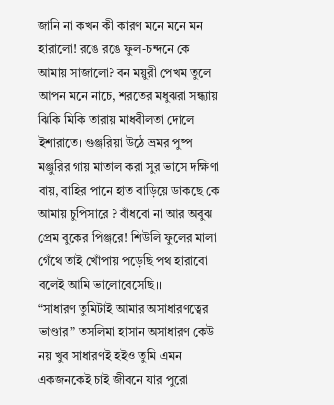জানি না কখন কী কারণ মনে মনে মন হারালো! রঙে রঙে ফুল-চন্দনে কে আমায় সাজালো? বন ময়ুরী পেখম তুলে আপন মনে নাচে, শরতের মধুঝরা সন্ধ্যায় ঝিকি মিকি তারায় মাধবীলতা দোলে ইশারাতে। গুঞ্জরিয়া উঠে ভ্রমর পুষ্প মঞ্জুরির গায় মাতাল করা সুর ভাসে দক্ষিণা বায়, বাহির পানে হাত বাড়িয়ে ডাকছে কে আমায় চুপিসারে ? বাঁধবো না আর অবুঝ প্রেম বুকের পিঞ্জরে! শিউলি ফুলের মালা গেঁথে তাই খোঁপায় পড়েছি পথ হারাবো বলেই আমি ভালোবেসেছি।।
“সাধারণ তুমিটাই আমার অসাধারণত্বের ভাণ্ডার” তসলিমা হাসান অসাধারণ কেউ নয় খুব সাধারণই হইও তুমি এমন একজনকেই চাই জীবনে যার পুরো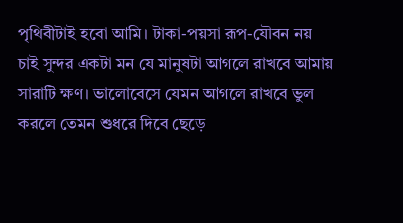পৃথিবীটাই হবো আমি। টাকা-পয়সা রূপ-যৌবন নয় চাই সুন্দর একটা মন যে মানুষটা আগলে রাখবে আমায় সারাটি ক্ষণ। ভালোবেসে যেমন আগলে রাখবে ভুল করলে তেমন শুধরে দিবে ছেড়ে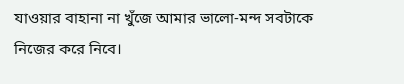যাওয়ার বাহানা না খুঁজে আমার ভালো-মন্দ সবটাকে নিজের করে নিবে।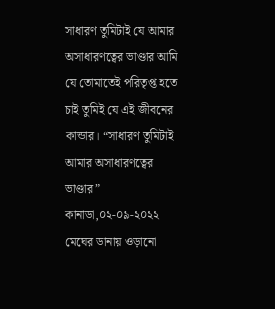সাধারণ তুমিটাই যে আমার অসাধারণত্বের ভাণ্ডার আমি যে তোমাতেই পরিতৃপ্ত হতে চাই তুমিই যে এই জীবনের কান্ডার। “সাধারণ তুমিটাই আমার অসাধারণত্বের ভাণ্ডার” কানাডা,০২-০৯-২০২২
মেঘের ডানায় ওড়ানো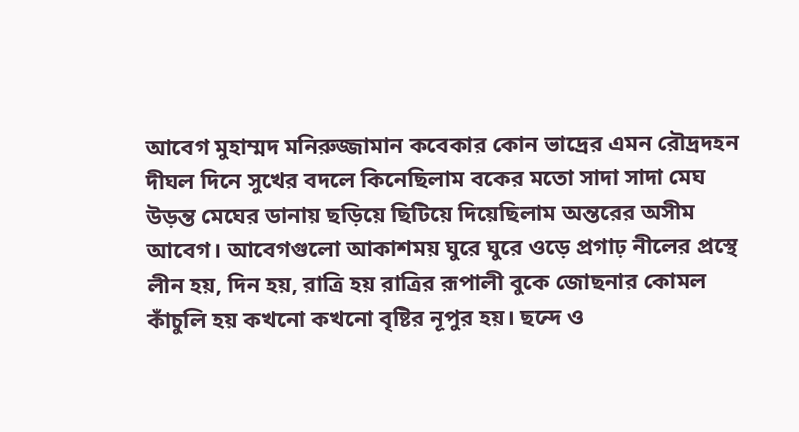আবেগ মুহাম্মদ মনিরুজ্জামান কবেকার কোন ভাদ্রের এমন রৌদ্রদহন দীঘল দিনে সুখের বদলে কিনেছিলাম বকের মতো সাদা সাদা মেঘ উড়ন্ত মেঘের ডানায় ছড়িয়ে ছিটিয়ে দিয়েছিলাম অন্তরের অসীম আবেগ। আবেগগুলো আকাশময় ঘুরে ঘুরে ওড়ে প্রগাঢ় নীলের প্রস্থে লীন হয়, দিন হয়, রাত্রি হয় রাত্রির রূপালী বুকে জোছনার কোমল কাঁচুলি হয় কখনো কখনো বৃষ্টির নূপুর হয়। ছন্দে ও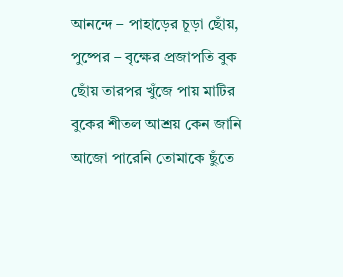আনন্দে – পাহাড়ের চূড়া ছোঁয়, পুষ্পের – বৃক্ষের প্রজাপতি বুক ছোঁয় তারপর খুঁজে পায় মাটির বুকের শীতল আশ্রয় কেন জানি আজো পারেনি তোমাকে ছুঁতে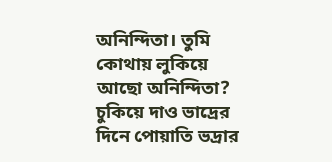অনিন্দিতা। তুমি কোথায় লুকিয়ে আছো অনিন্দিতা? চুকিয়ে দাও ভাদ্রের দিনে পোয়াতি ভদ্রার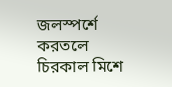জলস্পর্শে করতলে চিরকাল মিশে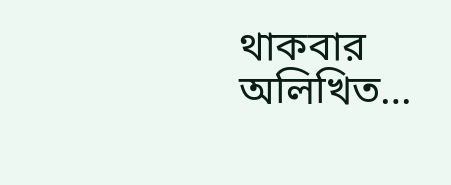থাকবার অলিখিত…